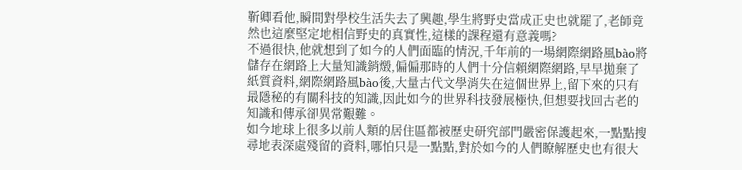靳卿看他,瞬間對學校生活失去了興趣,學生將野史當成正史也就罷了,老師竟然也這麼堅定地相信野史的真實性,這樣的課程還有意義嗎?
不過很快,他就想到了如今的人們面臨的情況,千年前的一場網際網路風bào將儲存在網路上大量知識銷燬,偏偏那時的人們十分信賴網際網路,早早拋棄了紙質資料,網際網路風bào後,大量古代文學消失在這個世界上,留下來的只有最隱秘的有關科技的知識,因此如今的世界科技發展極快,但想要找回古老的知識和傳承卻異常艱難。
如今地球上很多以前人類的居住區都被歷史研究部門嚴密保護起來,一點點搜尋地表深處殘留的資料,哪怕只是一點點,對於如今的人們瞭解歷史也有很大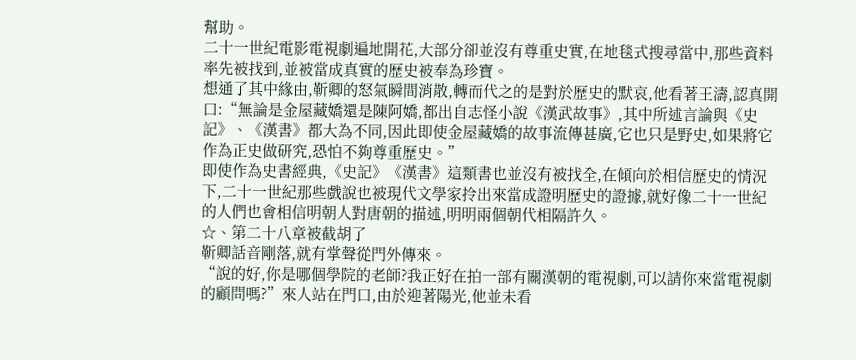幫助。
二十一世紀電影電視劇遍地開花,大部分卻並沒有尊重史實,在地毯式搜尋當中,那些資料率先被找到,並被當成真實的歷史被奉為珍寶。
想通了其中緣由,靳卿的怒氣瞬間消散,轉而代之的是對於歷史的默哀,他看著王濤,認真開口:“無論是金屋藏嬌還是陳阿嬌,都出自志怪小說《漢武故事》,其中所述言論與《史記》、《漢書》都大為不同,因此即使金屋藏嬌的故事流傳甚廣,它也只是野史,如果將它作為正史做研究,恐怕不夠尊重歷史。”
即使作為史書經典,《史記》《漢書》這類書也並沒有被找全,在傾向於相信歷史的情況下,二十一世紀那些戲說也被現代文學家拎出來當成證明歷史的證據,就好像二十一世紀的人們也會相信明朝人對唐朝的描述,明明兩個朝代相隔許久。
☆、第二十八章被截胡了
靳卿話音剛落,就有掌聲從門外傳來。
“說的好,你是哪個學院的老師?我正好在拍一部有關漢朝的電視劇,可以請你來當電視劇的顧問嗎?”來人站在門口,由於迎著陽光,他並未看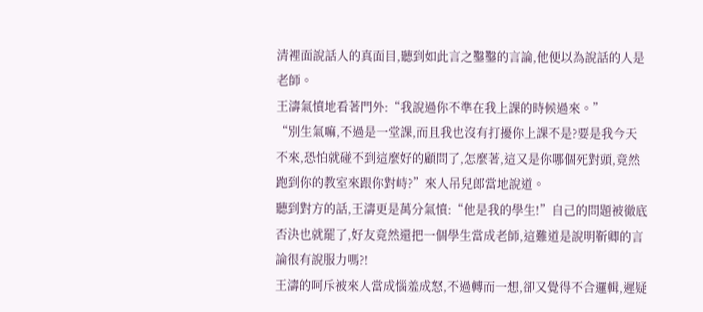清裡面說話人的真面目,聽到如此言之鑿鑿的言論,他便以為說話的人是老師。
王濤氣憤地看著門外:“我說過你不準在我上課的時候過來。”
“別生氣嘛,不過是一堂課,而且我也沒有打擾你上課不是?要是我今天不來,恐怕就碰不到這麼好的顧問了,怎麼著,這又是你哪個死對頭,竟然跑到你的教室來跟你對峙?”來人吊兒郎當地說道。
聽到對方的話,王濤更是萬分氣憤:“他是我的學生!”自己的問題被徹底否決也就罷了,好友竟然還把一個學生當成老師,這難道是說明靳卿的言論很有說服力嗎?!
王濤的呵斥被來人當成惱羞成怒,不過轉而一想,卻又覺得不合邏輯,遲疑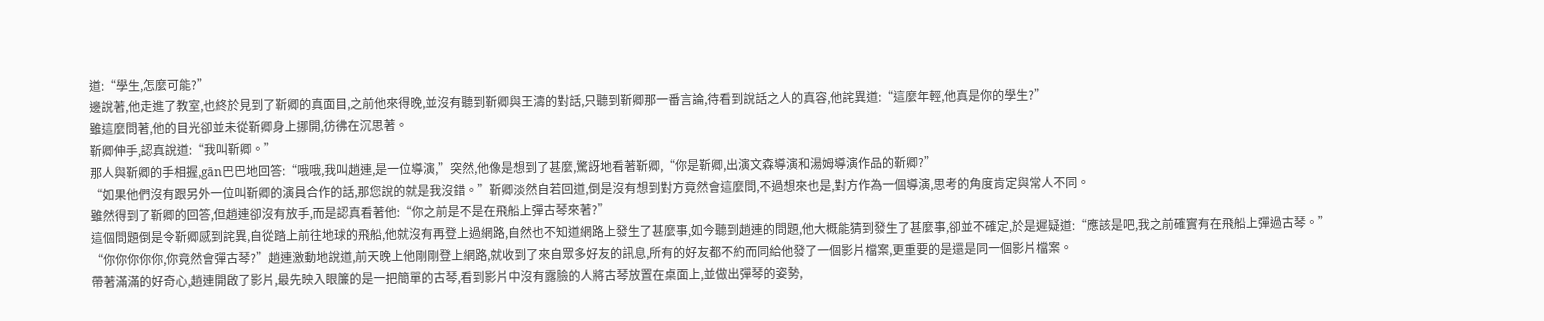道:“學生,怎麼可能?”
邊說著,他走進了教室,也終於見到了靳卿的真面目,之前他來得晚,並沒有聽到靳卿與王濤的對話,只聽到靳卿那一番言論,待看到說話之人的真容,他詫異道:“這麼年輕,他真是你的學生?”
雖這麼問著,他的目光卻並未從靳卿身上挪開,彷彿在沉思著。
靳卿伸手,認真說道:“我叫靳卿。”
那人與靳卿的手相握,gān巴巴地回答:“哦哦,我叫趙連,是一位導演,”突然,他像是想到了甚麼,驚訝地看著靳卿,“你是靳卿,出演文森導演和湯姆導演作品的靳卿?”
“如果他們沒有跟另外一位叫靳卿的演員合作的話,那您說的就是我沒錯。”靳卿淡然自若回道,倒是沒有想到對方竟然會這麼問,不過想來也是,對方作為一個導演,思考的角度肯定與常人不同。
雖然得到了靳卿的回答,但趙連卻沒有放手,而是認真看著他:“你之前是不是在飛船上彈古琴來著?”
這個問題倒是令靳卿感到詫異,自從踏上前往地球的飛船,他就沒有再登上過網路,自然也不知道網路上發生了甚麼事,如今聽到趙連的問題,他大概能猜到發生了甚麼事,卻並不確定,於是遲疑道:“應該是吧,我之前確實有在飛船上彈過古琴。”
“你你你你你,你竟然會彈古琴?”趙連激動地說道,前天晚上他剛剛登上網路,就收到了來自眾多好友的訊息,所有的好友都不約而同給他發了一個影片檔案,更重要的是還是同一個影片檔案。
帶著滿滿的好奇心,趙連開啟了影片,最先映入眼簾的是一把簡單的古琴,看到影片中沒有露臉的人將古琴放置在桌面上,並做出彈琴的姿勢,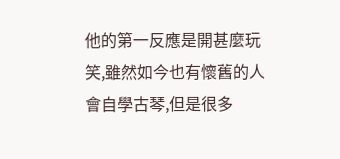他的第一反應是開甚麼玩笑,雖然如今也有懷舊的人會自學古琴,但是很多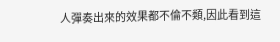人彈奏出來的效果都不倫不類,因此看到這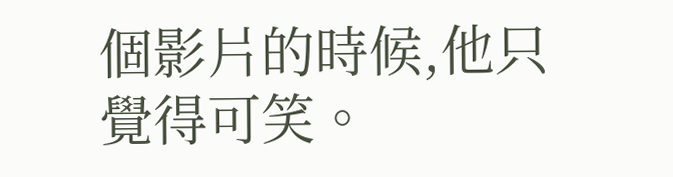個影片的時候,他只覺得可笑。